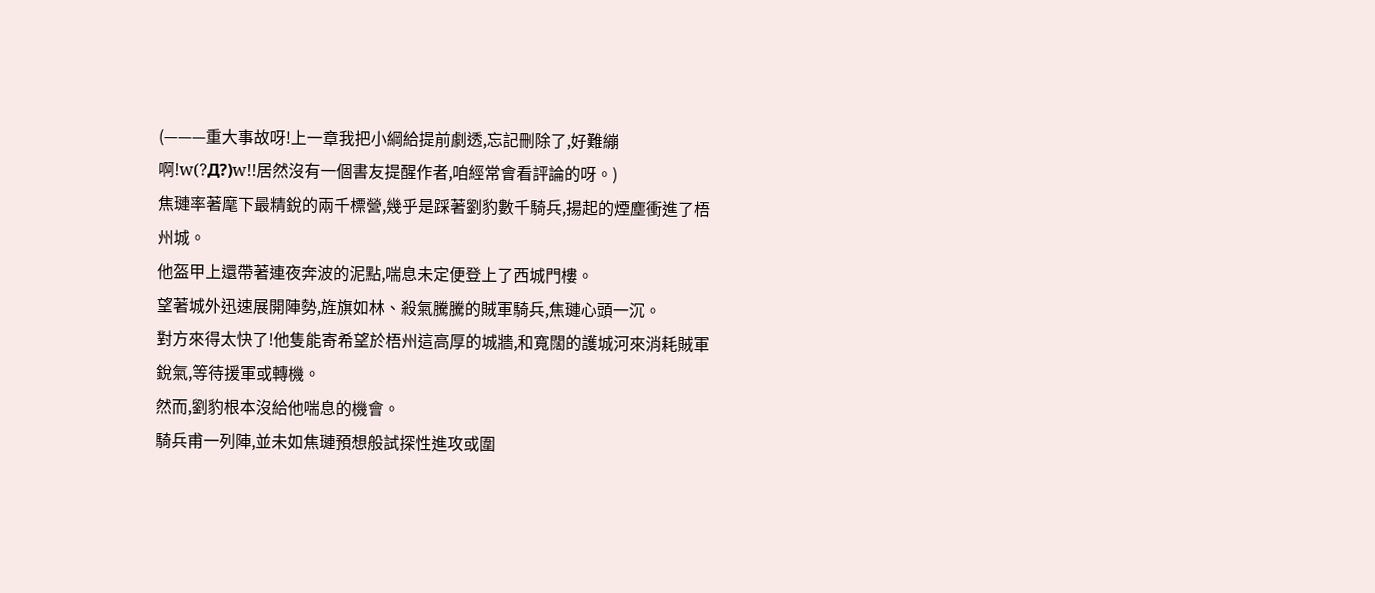(———重大事故呀!上一章我把小綱給提前劇透,忘記刪除了,好難繃啊!w(?Д?)w!!居然沒有一個書友提醒作者,咱經常會看評論的呀。)
焦璉率著麾下最精銳的兩千標營,幾乎是踩著劉豹數千騎兵,揚起的煙塵衝進了梧州城。
他盔甲上還帶著連夜奔波的泥點,喘息未定便登上了西城門樓。
望著城外迅速展開陣勢,旌旗如林、殺氣騰騰的賊軍騎兵,焦璉心頭一沉。
對方來得太快了!他隻能寄希望於梧州這高厚的城牆,和寬闊的護城河來消耗賊軍銳氣,等待援軍或轉機。
然而,劉豹根本沒給他喘息的機會。
騎兵甫一列陣,並未如焦璉預想般試探性進攻或圍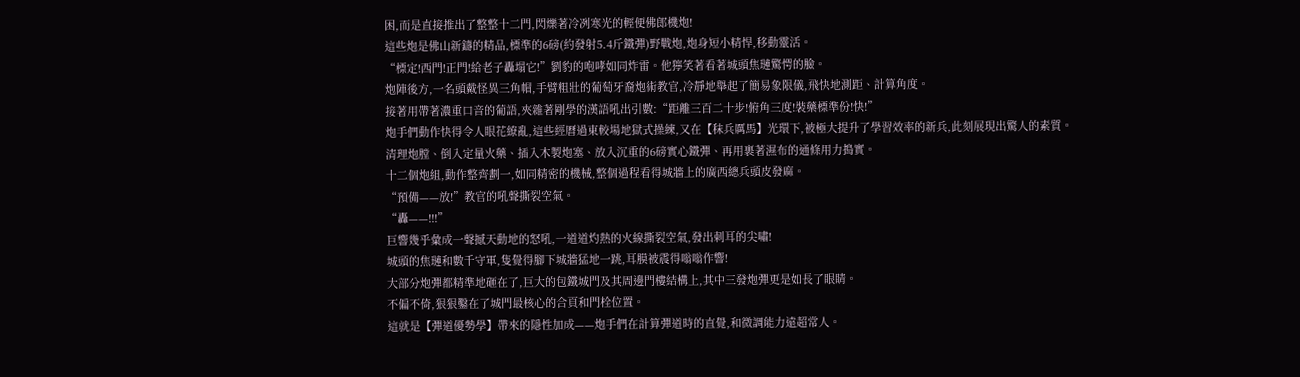困,而是直接推出了整整十二門,閃爍著冷冽寒光的輕便佛郎機炮!
這些炮是佛山新鑄的精品,標準的6磅(約發射5.4斤鐵彈)野戰炮,炮身短小精悍,移動靈活。
“標定!西門!正門!給老子轟塌它!”劉豹的咆哮如同炸雷。他獰笑著看著城頭焦璉驚愕的臉。
炮陣後方,一名頭戴怪異三角帽,手臂粗壯的葡萄牙裔炮術教官,冷靜地舉起了簡易象限儀,飛快地測距、計算角度。
接著用帶著濃重口音的葡語,夾雜著剛學的漢語吼出引數:“距離三百二十步!俯角三度!裝藥標準份!快!”
炮手們動作快得令人眼花繚亂,這些經曆過東較場地獄式操練,又在【秣兵厲馬】光環下,被極大提升了學習效率的新兵,此刻展現出驚人的素質。
清理炮膛、倒入定量火藥、插入木製炮塞、放入沉重的6磅實心鐵彈、再用裹著濕布的通條用力搗實。
十二個炮組,動作整齊劃一,如同精密的機械,整個過程看得城牆上的廣西總兵頭皮發麻。
“預備——放!”教官的吼聲撕裂空氣。
“轟——!!!”
巨響幾乎彙成一聲撼天動地的怒吼,一道道灼熱的火線撕裂空氣,發出刺耳的尖嘯!
城頭的焦璉和數千守軍,隻覺得腳下城牆猛地一跳,耳膜被震得嗡嗡作響!
大部分炮彈都精準地砸在了,巨大的包鐵城門及其周邊門樓結構上,其中三發炮彈更是如長了眼睛。
不偏不倚,狠狠鑿在了城門最核心的合頁和門栓位置。
這就是【彈道優勢學】帶來的隱性加成——炮手們在計算彈道時的直覺,和微調能力遠超常人。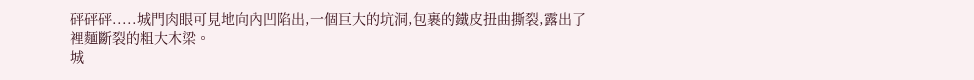砰砰砰.....城門肉眼可見地向內凹陷出,一個巨大的坑洞,包裹的鐵皮扭曲撕裂,露出了裡麵斷裂的粗大木梁。
城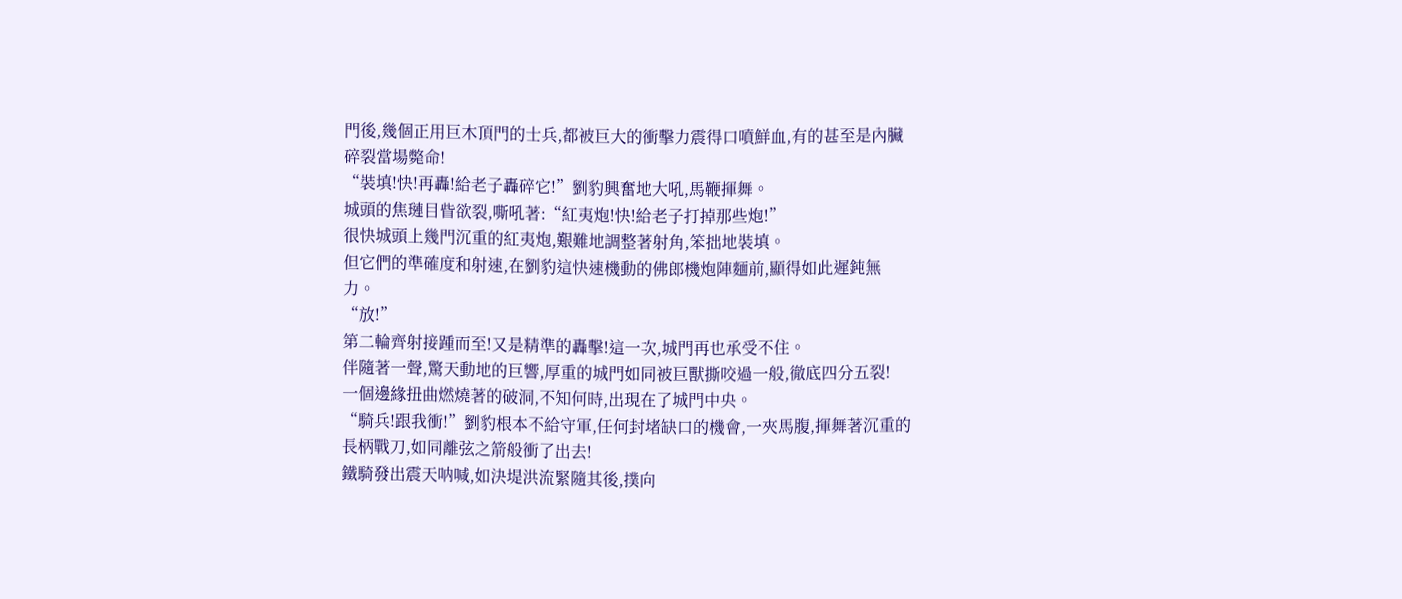門後,幾個正用巨木頂門的士兵,都被巨大的衝擊力震得口噴鮮血,有的甚至是內臟碎裂當場斃命!
“裝填!快!再轟!給老子轟碎它!”劉豹興奮地大吼,馬鞭揮舞。
城頭的焦璉目眥欲裂,嘶吼著:“紅夷炮!快!給老子打掉那些炮!”
很快城頭上幾門沉重的紅夷炮,艱難地調整著射角,笨拙地裝填。
但它們的準確度和射速,在劉豹這快速機動的佛郎機炮陣麵前,顯得如此遲鈍無力。
“放!”
第二輪齊射接踵而至!又是精準的轟擊!這一次,城門再也承受不住。
伴隨著一聲,驚天動地的巨響,厚重的城門如同被巨獸撕咬過一般,徹底四分五裂!
一個邊緣扭曲燃燒著的破洞,不知何時,出現在了城門中央。
“騎兵!跟我衝!”劉豹根本不給守軍,任何封堵缺口的機會,一夾馬腹,揮舞著沉重的長柄戰刀,如同離弦之箭般衝了出去!
鐵騎發出震天呐喊,如決堤洪流緊隨其後,撲向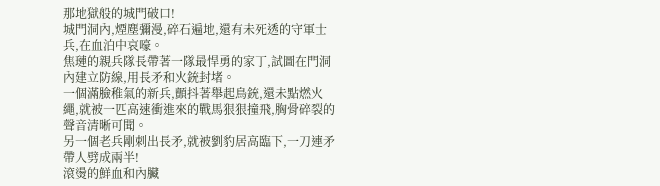那地獄般的城門破口!
城門洞內,煙塵彌漫,碎石遍地,還有未死透的守軍士兵,在血泊中哀嚎。
焦璉的親兵隊長帶著一隊最悍勇的家丁,試圖在門洞內建立防線,用長矛和火銃封堵。
一個滿臉稚氣的新兵,顫抖著舉起鳥銃,還未點燃火繩,就被一匹高速衝進來的戰馬狠狠撞飛,胸骨碎裂的聲音清晰可聞。
另一個老兵剛刺出長矛,就被劉豹居高臨下,一刀連矛帶人劈成兩半!
滾燙的鮮血和內臟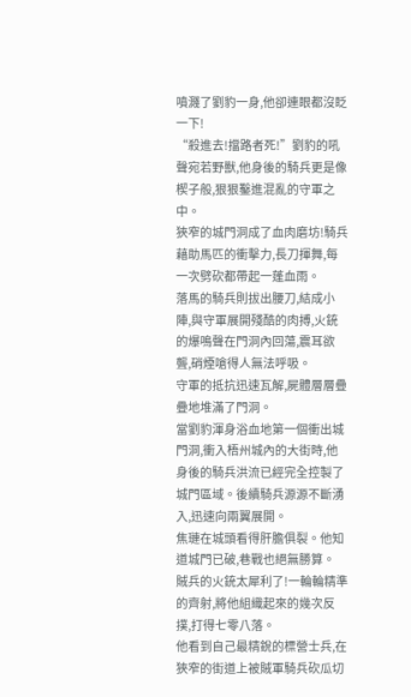噴濺了劉豹一身,他卻連眼都沒眨一下!
“殺進去!擋路者死!”劉豹的吼聲宛若野獸,他身後的騎兵更是像楔子般,狠狠鑿進混亂的守軍之中。
狹窄的城門洞成了血肉磨坊!騎兵藉助馬匹的衝擊力,長刀揮舞,每一次劈砍都帶起一蓬血雨。
落馬的騎兵則拔出腰刀,結成小陣,與守軍展開殘酷的肉搏,火銃的爆鳴聲在門洞內回蕩,震耳欲聾,硝煙嗆得人無法呼吸。
守軍的抵抗迅速瓦解,屍體層層疊疊地堆滿了門洞。
當劉豹渾身浴血地第一個衝出城門洞,衝入梧州城內的大街時,他身後的騎兵洪流已經完全控製了城門區域。後續騎兵源源不斷湧入,迅速向兩翼展開。
焦璉在城頭看得肝膽俱裂。他知道城門已破,巷戰也絕無勝算。
賊兵的火銃太犀利了!一輪輪精準的齊射,將他組織起來的幾次反撲,打得七零八落。
他看到自己最精銳的標營士兵,在狹窄的街道上被賊軍騎兵砍瓜切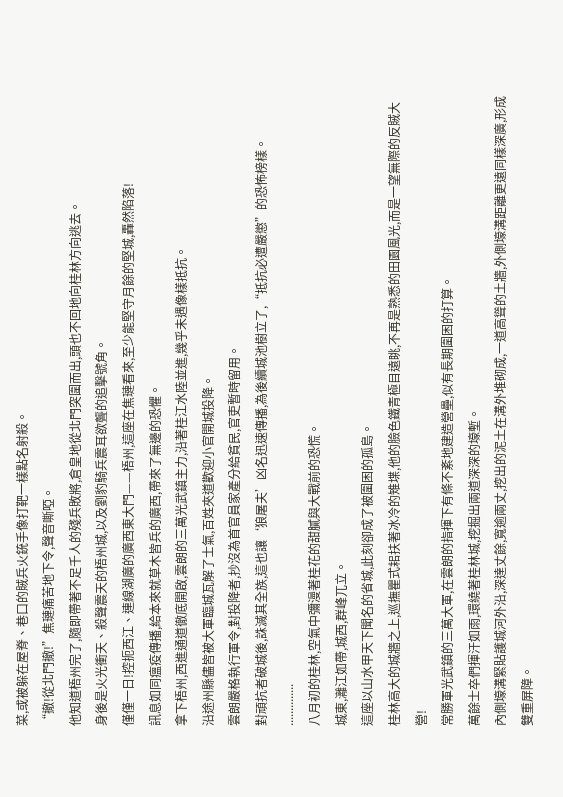菜,或被躲在屋脊、巷口的賊兵火銃手像打靶一樣點名射殺。
“撤!從北門撤!”焦璉痛苦地下令,聲音嘶啞。
他知道梧州完了,隨即帶著不足千人的殘兵敗將,倉皇地從北門突圍而出,頭也不回地向桂林方向逃去。
身後是火光衝天、殺聲震天的梧州城,以及劉豹騎兵震耳欲聾的追擊號角。
僅僅一日!控扼西江、連線湖廣的廣西東大門——梧州,這座在焦璉看來,至少能堅守月餘的堅城,轟然陷落!
訊息如同瘟疫傳播,給本來就草木皆兵的廣西,帶來了無邊的恐懼。
拿下梧州,西進通道徹底開啟,雲朗的三萬光武鎮主力,沿著桂江水陸並進,幾乎未遇像樣抵抗。
沿途州縣儘皆被大軍臨城瓦解了士氣,百姓夾道歡迎小官開城投降。
雲朗嚴格執行軍令,對投降者,抄沒為首官員家產分給貧民,官吏暫時留用。
對頑抗者破城後,誅滅其全族,這也讓‘狼屠夫’凶名迅速傳播,為後續城池樹立了,“抵抗必遭嚴懲”的恐怖榜樣。
..............
八月初的桂林,空氣中彌漫著桂花的甜膩與大戰前的恐慌。
城東,灕江如帶,城西,群峰兀立。
這座以山水甲天下聞名的省城,此刻卻成了被圍困的孤島。
桂林高大的城牆之上,巡撫瞿式耜扶著冰冷的雉堞,他的臉色鐵青極目遠眺,不再是熟悉的田園風光,而是一望無際的反賊大營!
常勝軍光武鎮的三萬大軍,在雲朗的指揮下有條不紊地建造營壘,似有長期圍困的打算。
萬餘士卒們揮汗如雨,環繞著桂林城,挖掘出兩道深深的壕塹。
內側壕溝緊貼護城河外沿,深達丈餘,寬逾兩丈,挖出的泥土在溝外堆砌成,一道高聳的土牆,外側壕溝距離更遠同樣深廣,形成雙重屏障。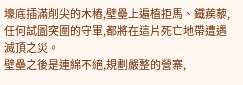壕底插滿削尖的木樁,壁壘上遍植拒馬、鐵蒺藜,任何試圖突圍的守軍,都將在這片死亡地帶遭遇滅頂之災。
壁壘之後是連綿不絕,規劃嚴整的營寨,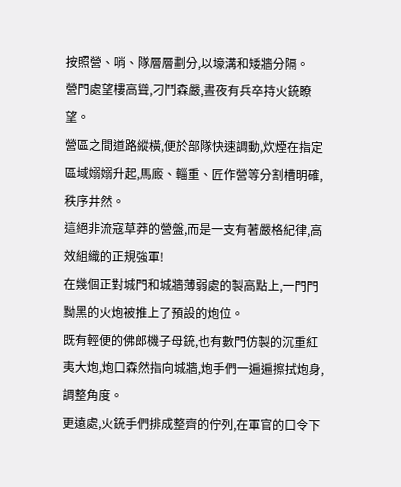按照營、哨、隊層層劃分,以壕溝和矮牆分隔。
營門處望樓高聳,刁鬥森嚴,晝夜有兵卒持火銃瞭望。
營區之間道路縱橫,便於部隊快速調動,炊煙在指定區域嫋嫋升起,馬廄、輜重、匠作營等分割槽明確,秩序井然。
這絕非流寇草莽的營盤,而是一支有著嚴格紀律,高效組織的正規強軍!
在幾個正對城門和城牆薄弱處的製高點上,一門門黝黑的火炮被推上了預設的炮位。
既有輕便的佛郎機子母銃,也有數門仿製的沉重紅夷大炮,炮口森然指向城牆,炮手們一遍遍擦拭炮身,調整角度。
更遠處,火銃手們排成整齊的佇列,在軍官的口令下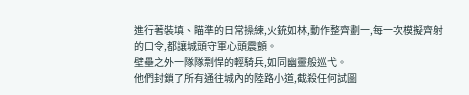進行著裝填、瞄準的日常操練,火銃如林,動作整齊劃一,每一次模擬齊射的口令,都讓城頭守軍心頭震顫。
壁壘之外一隊隊剽悍的輕騎兵,如同幽靈般巡弋。
他們封鎖了所有通往城內的陸路小道,截殺任何試圖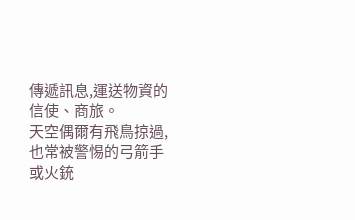傳遞訊息,運送物資的信使、商旅。
天空偶爾有飛鳥掠過,也常被警惕的弓箭手或火銃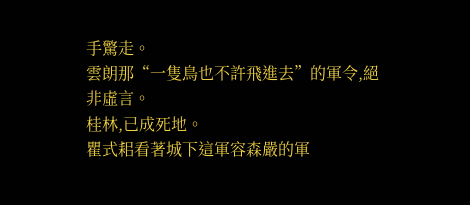手驚走。
雲朗那“一隻鳥也不許飛進去”的軍令,絕非虛言。
桂林,已成死地。
瞿式耜看著城下這軍容森嚴的軍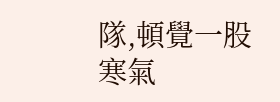隊,頓覺一股寒氣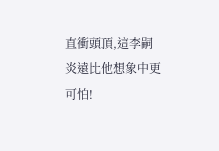直衝頭頂,這李嗣炎遠比他想象中更可怕!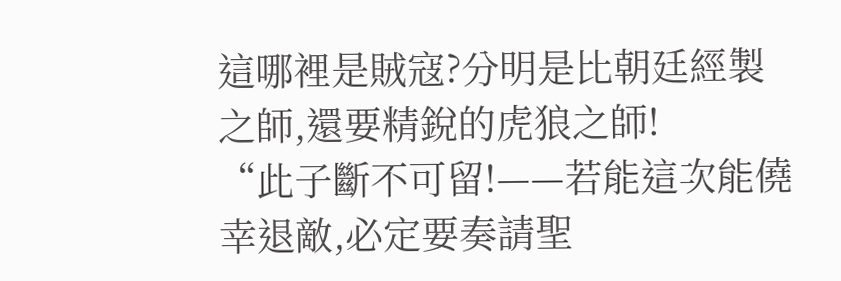這哪裡是賊寇?分明是比朝廷經製之師,還要精銳的虎狼之師!
“此子斷不可留!——若能這次能僥幸退敵,必定要奏請聖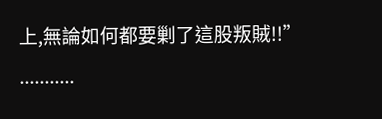上,無論如何都要剿了這股叛賊!!”
...........